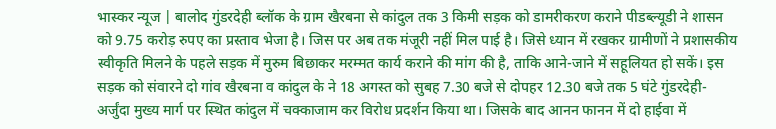भास्कर न्यूज | बालोद गुंडरदेही ब्लॉक के ग्राम खैरबना से कांदुल तक 3 किमी सड़क को डामरीकरण कराने पीडब्ल्यूडी ने शासन को 9.75 करोड़ रुपए का प्रस्ताव भेजा है। जिस पर अब तक मंजूरी नहीं मिल पाई है। जिसे ध्यान में रखकर ग्रामीणों ने प्रशासकीय स्वीकृति मिलने के पहले सड़क में मुरुम बिछाकर मरम्मत कार्य कराने की मांग की है, ताकि आने-जाने में सहूलियत हो सकें। इस सड़क को संवारने दो गांव खैरबना व कांदुल के ने 18 अगस्त को सुबह 7.30 बजे से दोपहर 12.30 बजे तक 5 घंटे गुंडरदेही-अर्जुंदा मुख्य मार्ग पर स्थित कांदुल में चक्काजाम कर विरोध प्रदर्शन किया था। जिसके बाद आनन फानन में दो हाईवा में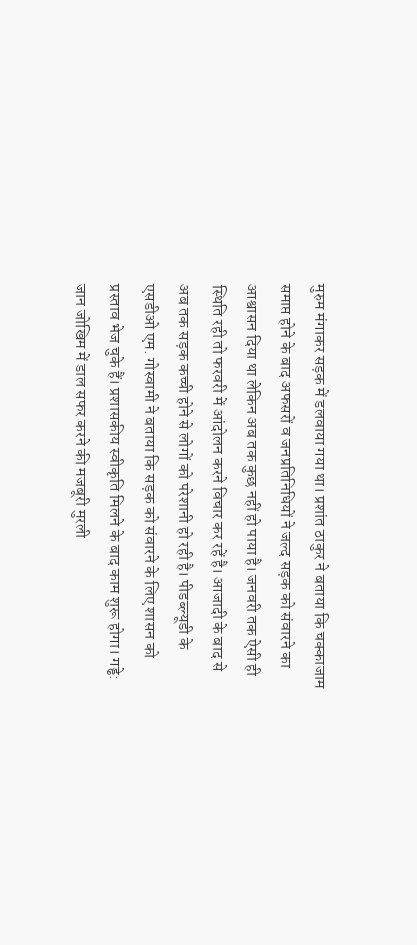मुरुम मंगाकर सड़क में डलवाया गया था। प्रशांत ठाकुर ने बताया कि चक्काजाम समाप्त होने के बाद अफसरों व जनप्रतिनिधियों ने जल्द सड़क को संवारने का आश्वासन दिया था लेकिन अब तक कुछ नहीं हो पाया है। जनवरी तक ऐसी ही स्थिति रही तो फरवरी में आंदोलन करने विचार कर रहें है। आजादी के बाद से अब तक सड़क कच्ची होने से लोगों को परेशानी हो रही है। पीडब्ल्यूडी के एसडीओ एम. गोस्वामी ने बताया कि सड़क को संवारने के लिए शासन को प्रस्ताव भेज चुके हैं। प्रशासकीय स्वीकृति मिलने के बाद काम शुरू होगा। गड्ढे: जान जोखिम में डाल सफर करने की मजबूरी मुरली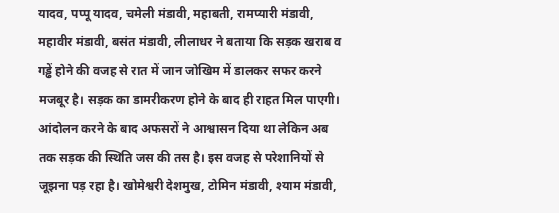यादव, पप्पू यादव, चमेली मंडावी, महाबती, रामप्यारी मंडावी, महावीर मंडावी, बसंत मंडावी, लीलाधर ने बताया कि सड़क खराब व गड्ढें होने की वजह से रात में जान जोखिम में डालकर सफर करने मजबूर है। सड़क का डामरीकरण होने के बाद ही राहत मिल पाएगी। आंदोलन करने के बाद अफसरों ने आश्वासन दिया था लेकिन अब तक सड़क की स्थिति जस की तस है। इस वजह से परेशानियों से जूझना पड़ रहा है। खोमेश्वरी देशमुख, टोमिन मंडावी, श्याम मंडावी,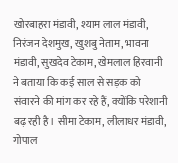खोरबाहरा मंडावी, श्याम लाल मंडावी, निरंजन देशमुख, खुशबु नेताम, भावना मंडावी, सुखदेव टेकाम, खेमलाल हिरवानी ने बताया कि कई साल से सड़क को संवारने की मांग कर रहे हैं, क्योंकि परेशानी बढ़ रही है। सीमा टेकाम, लीलाधर मंडावी, गोपाल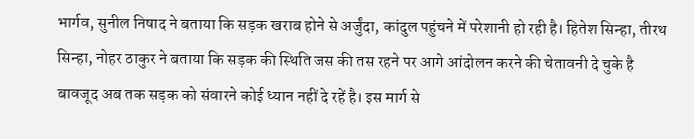भार्गव, सुनील निषाद ने बताया कि सड़क खराब होने से अर्जुंदा, कांदुल पहुंचने में परेशानी हो रही है। हितेश सिन्हा, तीरथ सिन्हा, नोहर ठाकुर ने बताया कि सड़क की स्थिति जस की तस रहने पर आगे आंदोलन करने की चेतावनी दे चुके है बावजूद अब तक सड़क को संवारने कोई ध्यान नहीं दे रहें है। इस मार्ग से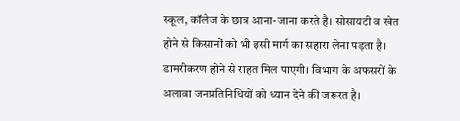स्कूल, कॉलेज के छात्र आना-जाना करते है। सोसायटी व खेत होने से किसानों को भी इसी मार्ग का सहारा लेना पड़ता है। डामरीकरण होने से राहत मिल पाएगी। विभाग के अफसरों के अलावा जनप्रतिनिधियों को ध्यान देने की जरूरत है।